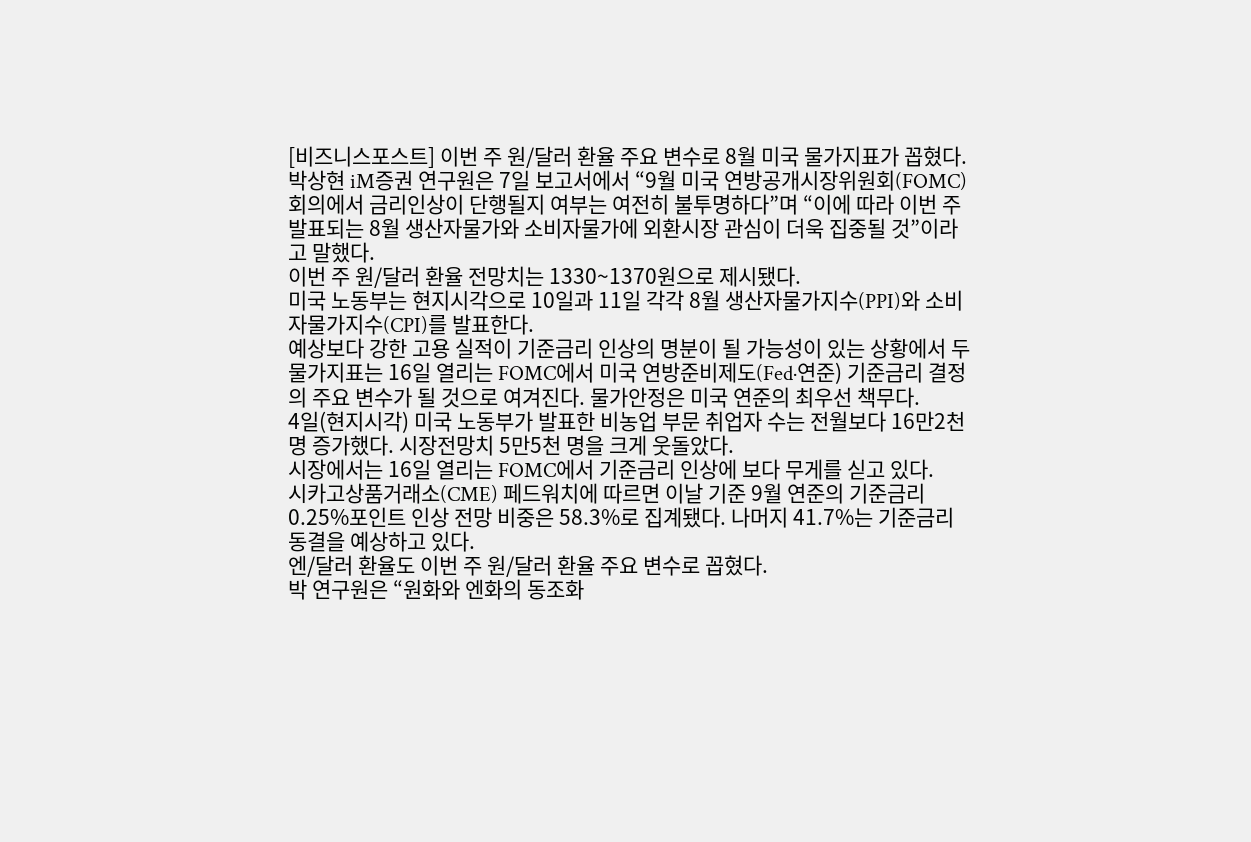[비즈니스포스트] 이번 주 원/달러 환율 주요 변수로 8월 미국 물가지표가 꼽혔다.
박상현 iM증권 연구원은 7일 보고서에서 “9월 미국 연방공개시장위원회(FOMC) 회의에서 금리인상이 단행될지 여부는 여전히 불투명하다”며 “이에 따라 이번 주 발표되는 8월 생산자물가와 소비자물가에 외환시장 관심이 더욱 집중될 것”이라고 말했다.
이번 주 원/달러 환율 전망치는 1330~1370원으로 제시됐다.
미국 노동부는 현지시각으로 10일과 11일 각각 8월 생산자물가지수(PPI)와 소비자물가지수(CPI)를 발표한다.
예상보다 강한 고용 실적이 기준금리 인상의 명분이 될 가능성이 있는 상황에서 두 물가지표는 16일 열리는 FOMC에서 미국 연방준비제도(Fed·연준) 기준금리 결정의 주요 변수가 될 것으로 여겨진다. 물가안정은 미국 연준의 최우선 책무다.
4일(현지시각) 미국 노동부가 발표한 비농업 부문 취업자 수는 전월보다 16만2천 명 증가했다. 시장전망치 5만5천 명을 크게 웃돌았다.
시장에서는 16일 열리는 FOMC에서 기준금리 인상에 보다 무게를 싣고 있다.
시카고상품거래소(CME) 페드워치에 따르면 이날 기준 9월 연준의 기준금리 0.25%포인트 인상 전망 비중은 58.3%로 집계됐다. 나머지 41.7%는 기준금리 동결을 예상하고 있다.
엔/달러 환율도 이번 주 원/달러 환율 주요 변수로 꼽혔다.
박 연구원은 “원화와 엔화의 동조화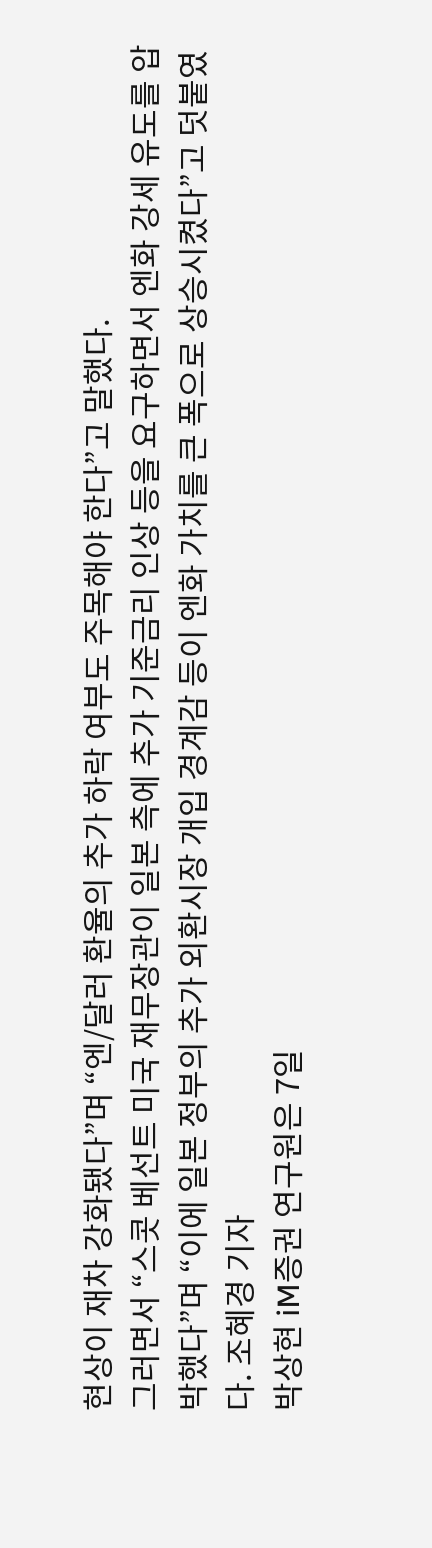현상이 재차 강화됐다”며 “엔/달러 환율의 추가 하락 여부도 주목해야 한다”고 말했다.
그러면서 “스콧 베선트 미국 재무장관이 일본 측에 추가 기준금리 인상 등을 요구하면서 엔화 강세 유도를 압박했다”며 “이에 일본 정부의 추가 외환시장 개입 경계감 등이 엔화 가치를 큰 폭으로 상승시켰다”고 덧붙였다. 조혜경 기자
박상현 iM증권 연구원은 7일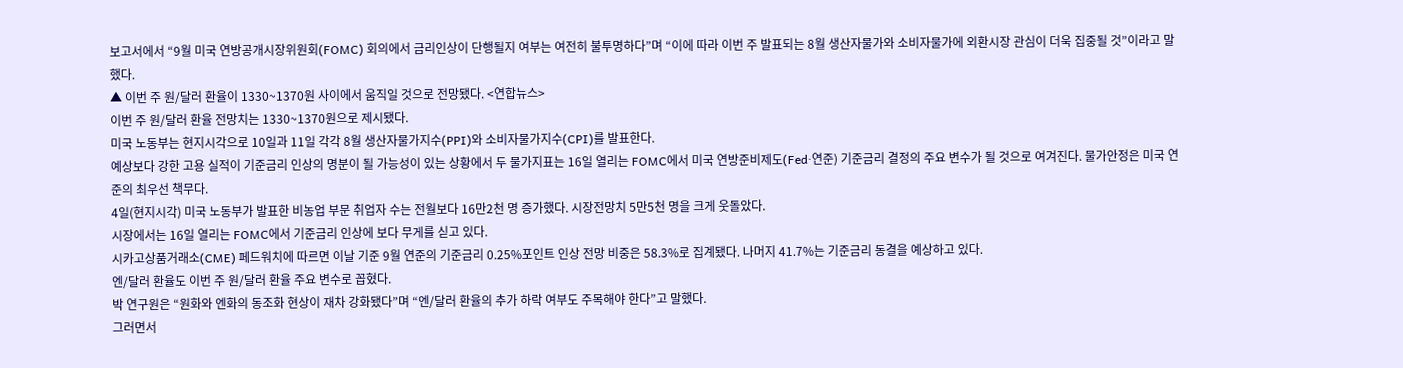보고서에서 “9월 미국 연방공개시장위원회(FOMC) 회의에서 금리인상이 단행될지 여부는 여전히 불투명하다”며 “이에 따라 이번 주 발표되는 8월 생산자물가와 소비자물가에 외환시장 관심이 더욱 집중될 것”이라고 말했다.
▲ 이번 주 원/달러 환율이 1330~1370원 사이에서 움직일 것으로 전망됐다. <연합뉴스>
이번 주 원/달러 환율 전망치는 1330~1370원으로 제시됐다.
미국 노동부는 현지시각으로 10일과 11일 각각 8월 생산자물가지수(PPI)와 소비자물가지수(CPI)를 발표한다.
예상보다 강한 고용 실적이 기준금리 인상의 명분이 될 가능성이 있는 상황에서 두 물가지표는 16일 열리는 FOMC에서 미국 연방준비제도(Fed·연준) 기준금리 결정의 주요 변수가 될 것으로 여겨진다. 물가안정은 미국 연준의 최우선 책무다.
4일(현지시각) 미국 노동부가 발표한 비농업 부문 취업자 수는 전월보다 16만2천 명 증가했다. 시장전망치 5만5천 명을 크게 웃돌았다.
시장에서는 16일 열리는 FOMC에서 기준금리 인상에 보다 무게를 싣고 있다.
시카고상품거래소(CME) 페드워치에 따르면 이날 기준 9월 연준의 기준금리 0.25%포인트 인상 전망 비중은 58.3%로 집계됐다. 나머지 41.7%는 기준금리 동결을 예상하고 있다.
엔/달러 환율도 이번 주 원/달러 환율 주요 변수로 꼽혔다.
박 연구원은 “원화와 엔화의 동조화 현상이 재차 강화됐다”며 “엔/달러 환율의 추가 하락 여부도 주목해야 한다”고 말했다.
그러면서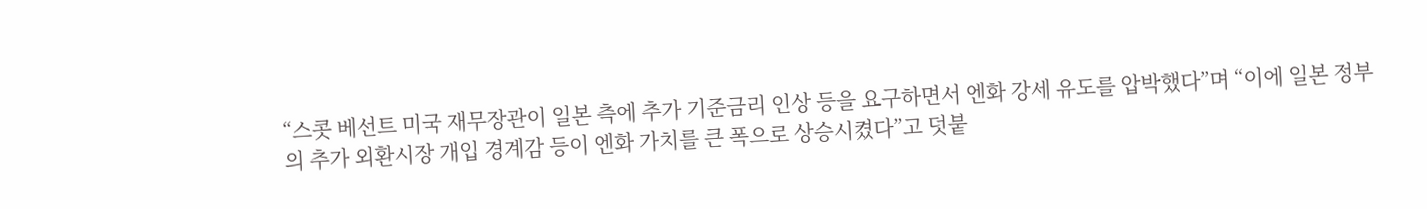“스콧 베선트 미국 재무장관이 일본 측에 추가 기준금리 인상 등을 요구하면서 엔화 강세 유도를 압박했다”며 “이에 일본 정부의 추가 외환시장 개입 경계감 등이 엔화 가치를 큰 폭으로 상승시켰다”고 덧붙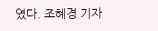였다. 조혜경 기자